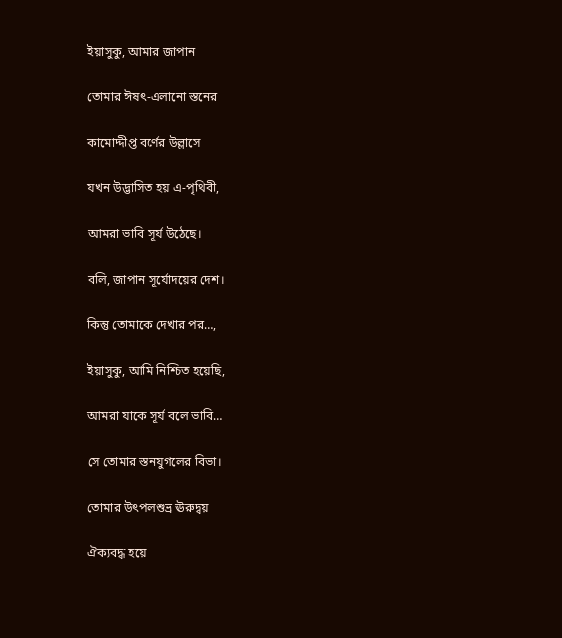ইয়াসুকু, আমার জাপান

তোমার ঈষৎ-এলানো স্তনের

কামোদ্দীপ্ত বর্ণের উল্লাসে

যখন উদ্ভাসিত হয় এ-পৃথিবী,

আমরা ভাবি সূর্য উঠেছে।

বলি, জাপান সূর্যোদয়ের দেশ।

কিন্তু তোমাকে দেখার পর…,

ইয়াসুকু, আমি নিশ্চিত হয়েছি,

আমরা যাকে সূর্য বলে ভাবি…

সে তোমার স্তনযুগলের বিভা।

তোমার উৎপলশুভ্র ঊরুদ্বয়

ঐক্যবদ্ধ হয়ে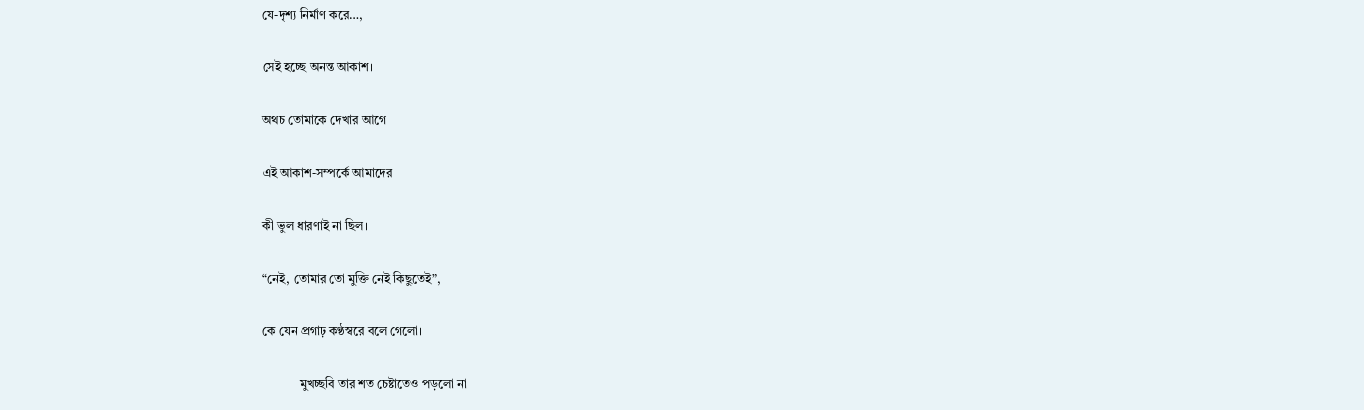যে-দৃশ্য নির্মাণ করে…,

সেই হচ্ছে অনন্ত আকাশ।

অথচ তোমাকে দেখার আগে

এই আকাশ-সম্পর্কে আমাদের

কী ভুল ধারণাই না ছিল।

“নেই, তোমার তো মুক্তি নেই কিছুতেই”,

কে যেন প্রগাঢ় কণ্ঠস্বরে বলে গেলো।

            মুখচ্ছবি তার শত চেষ্টাতেও পড়লো না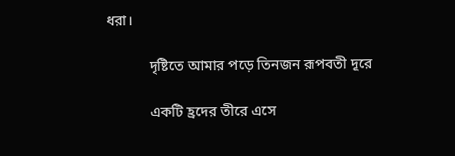ধরা।

            দৃষ্টিতে আমার পড়ে তিনজন রূপবতী দূরে

            একটি হ্রদের তীরে এসে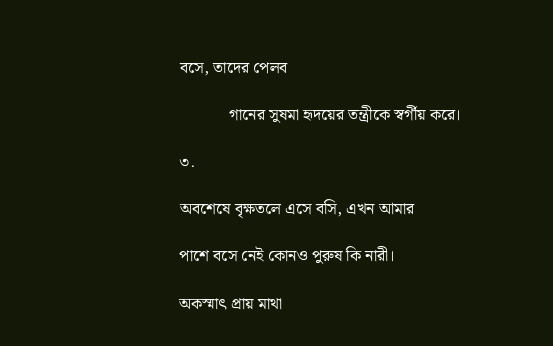বসে, তাদের পেলব

            গানের সুষমা হৃদয়ের তন্ত্রীকে স্বর্গীয় করে।

৩.

অবশেষে বৃক্ষতলে এসে বসি, এখন আমার

পাশে বসে নেই কোনও পুরুষ কি নারী।

অকস্মাৎ প্রায় মাথা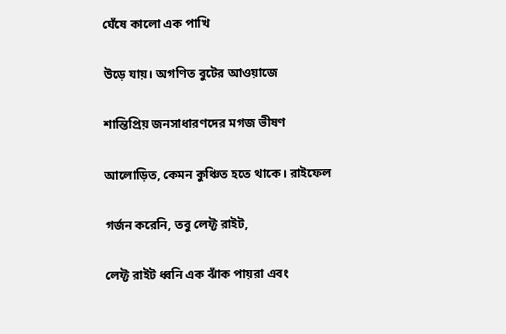ঘেঁষে কালো এক পাখি

উড়ে যায়। অগণিত বুটের আওয়াজে

শান্তিপ্রিয় জনসাধারণদের মগজ ভীষণ

আলোড়িত, কেমন কুঞ্চিত হতে থাকে। রাইফেল

গর্জন করেনি, তবু লেফ্ট রাইট,

লেফ্ট রাইট ধ্বনি এক ঝাঁক পায়রা এবং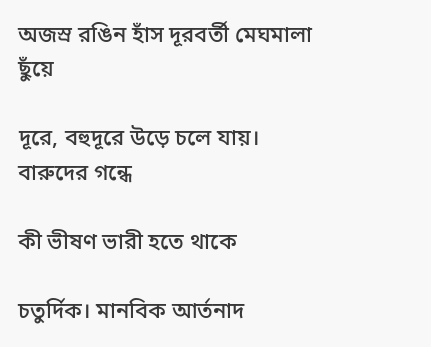অজস্র রঙিন হাঁস দূরবর্তী মেঘমালা ছুঁয়ে

দূরে, বহুদূরে উড়ে চলে যায়। বারুদের গন্ধে

কী ভীষণ ভারী হতে থাকে

চতুর্দিক। মানবিক আর্তনাদ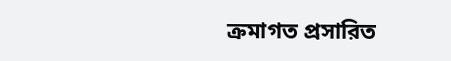ক্রমাগত প্রসারিত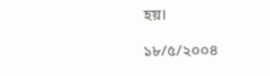হয়।

১৮/৫/২০০৪